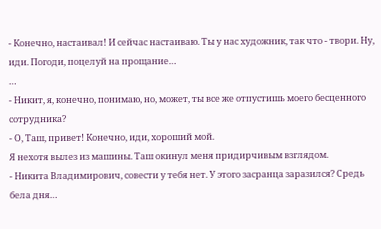- Конечно, настаивал! И сейчас настаиваю. Ты у нас художник, так что - твори. Ну, иди. Погоди, поцелуй на прощание…
…
- Никит, я, конечно, понимаю, но, может, ты все же отпустишь моего бесценного сотрудника?
- О, Таш, привет! Конечно, иди, хороший мой.
Я нехотя вылез из машины. Таш окинул меня придирчивым взглядом.
- Никита Владимирович, совести у тебя нет. У этого засранца заразился? Средь бела дня…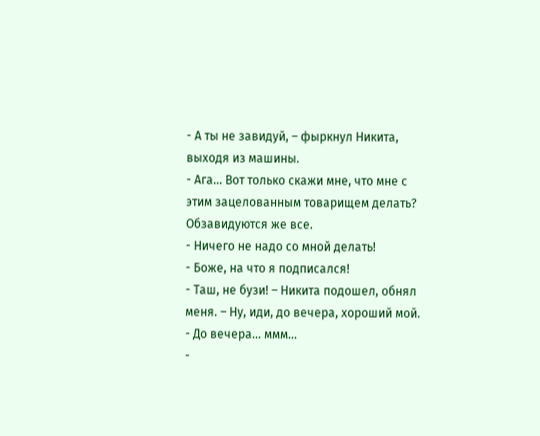- А ты не завидуй, – фыркнул Никита, выходя из машины.
- Ага… Вот только скажи мне, что мне с этим зацелованным товарищем делать? Обзавидуются же все.
- Ничего не надо со мной делать!
- Боже, на что я подписался!
- Таш, не бузи! – Никита подошел, обнял меня. – Ну, иди, до вечера, хороший мой.
- До вечера… ммм…
-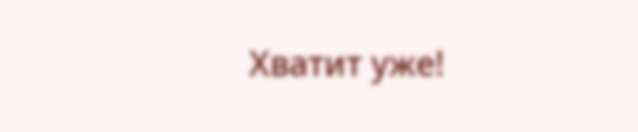Хватит уже!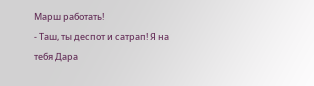Марш работать!
- Таш, ты деспот и сатрап! Я на тебя Дара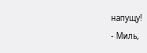напущу!
- Миль,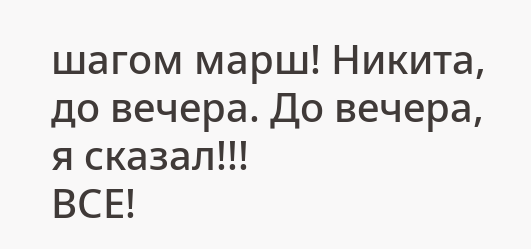шагом марш! Никита, до вечера. До вечера, я сказал!!!
ВСЕ!